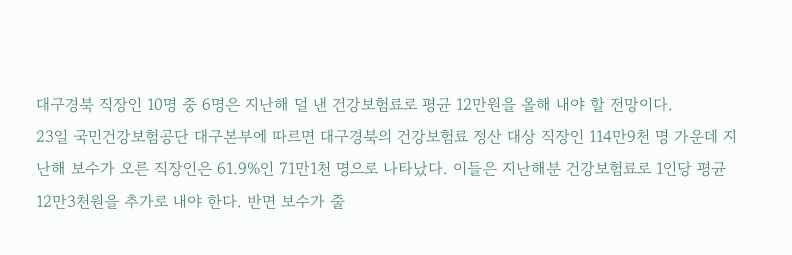대구경북 직장인 10명 중 6명은 지난해 덜 낸 건강보험료로 평균 12만원을 올해 내야 할 전망이다.
23일 국민건강보험공단 대구본부에 따르면 대구경북의 건강보험료 정산 대상 직장인 114만9천 명 가운데 지난해 보수가 오른 직장인은 61.9%인 71만1천 명으로 나타났다. 이들은 지난해분 건강보험료로 1인당 평균 12만3천원을 추가로 내야 한다. 반면 보수가 줄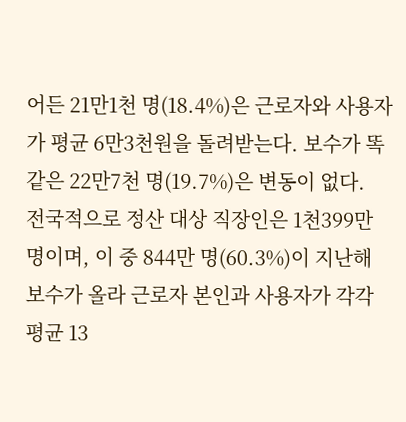어든 21만1천 명(18.4%)은 근로자와 사용자가 평균 6만3천원을 돌려받는다. 보수가 똑같은 22만7천 명(19.7%)은 변동이 없다.
전국적으로 정산 대상 직장인은 1천399만 명이며, 이 중 844만 명(60.3%)이 지난해 보수가 올라 근로자 본인과 사용자가 각각
평균 13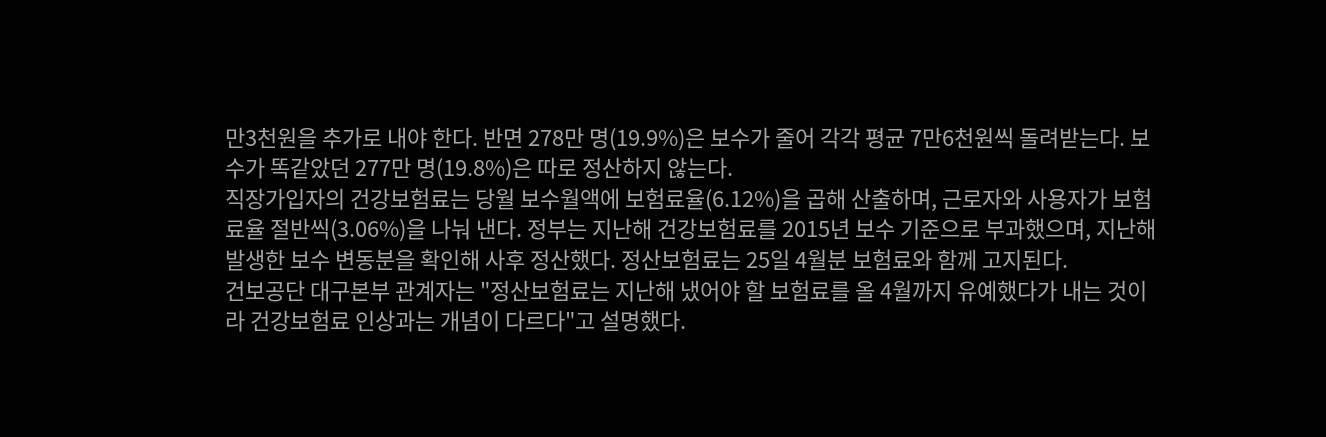만3천원을 추가로 내야 한다. 반면 278만 명(19.9%)은 보수가 줄어 각각 평균 7만6천원씩 돌려받는다. 보수가 똑같았던 277만 명(19.8%)은 따로 정산하지 않는다.
직장가입자의 건강보험료는 당월 보수월액에 보험료율(6.12%)을 곱해 산출하며, 근로자와 사용자가 보험료율 절반씩(3.06%)을 나눠 낸다. 정부는 지난해 건강보험료를 2015년 보수 기준으로 부과했으며, 지난해 발생한 보수 변동분을 확인해 사후 정산했다. 정산보험료는 25일 4월분 보험료와 함께 고지된다.
건보공단 대구본부 관계자는 "정산보험료는 지난해 냈어야 할 보험료를 올 4월까지 유예했다가 내는 것이라 건강보험료 인상과는 개념이 다르다"고 설명했다.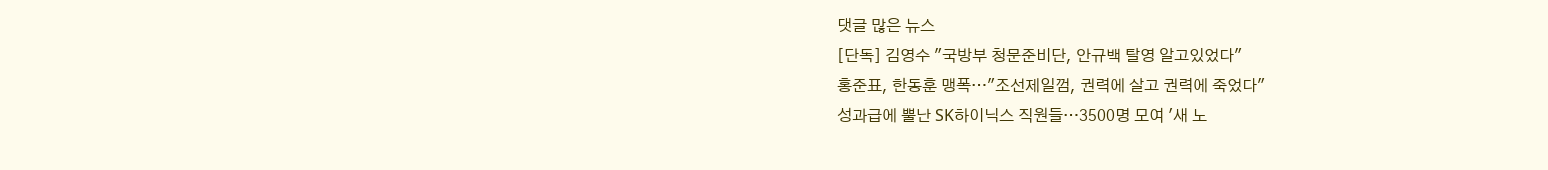댓글 많은 뉴스
[단독] 김영수 "국방부 청문준비단, 안규백 탈영 알고있었다"
홍준표, 한동훈 맹폭…"조선제일껌, 권력에 살고 권력에 죽었다"
성과급에 뿔난 SK하이닉스 직원들…3500명 모여 '새 노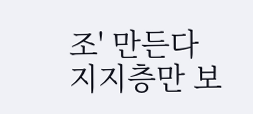조' 만든다
지지층만 보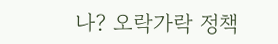나? 오락가락 정책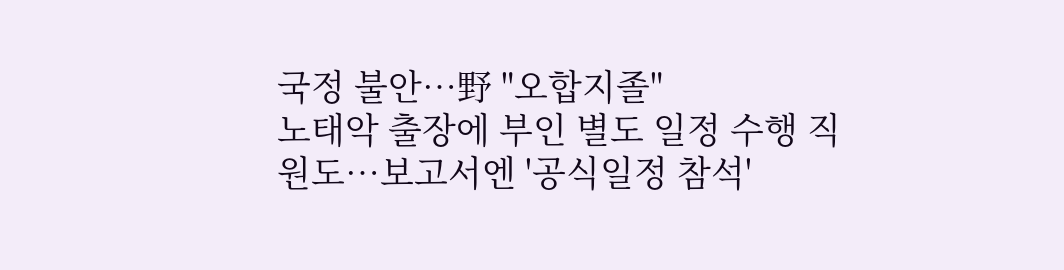국정 불안…野 "오합지졸"
노태악 출장에 부인 별도 일정 수행 직원도…보고서엔 '공식일정 참석'